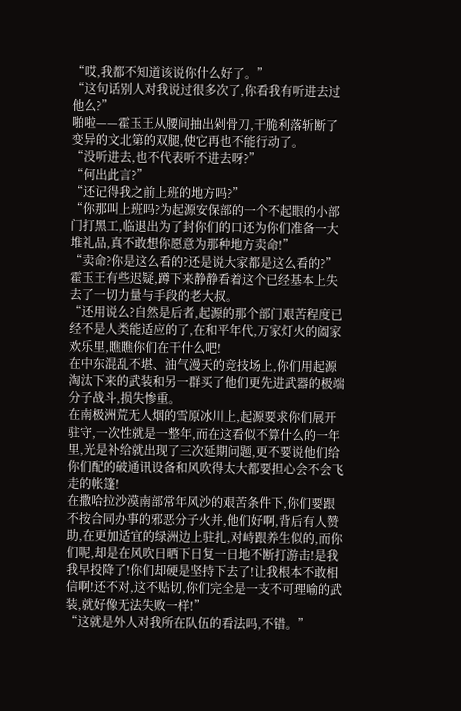“哎,我都不知道该说你什么好了。”
“这句话别人对我说过很多次了,你看我有听进去过他么?”
啪啦——霍玉王从腰间抽出剁骨刀,干脆利落斩断了变异的文北第的双腿,使它再也不能行动了。
“没听进去,也不代表听不进去呀?”
“何出此言?”
“还记得我之前上班的地方吗?”
“你那叫上班吗?为起源安保部的一个不起眼的小部门打黑工,临退出为了封你们的口还为你们准备一大堆礼品,真不敢想你愿意为那种地方卖命!”
“卖命?你是这么看的?还是说大家都是这么看的?”霍玉王有些迟疑,蹲下来静静看着这个已经基本上失去了一切力量与手段的老大叔。
“还用说么?自然是后者,起源的那个部门艰苦程度已经不是人类能适应的了,在和平年代,万家灯火的阖家欢乐里,瞧瞧你们在干什么吧!
在中东混乱不堪、油气漫天的竞技场上,你们用起源淘汰下来的武装和另一群买了他们更先进武器的极端分子战斗,损失惨重。
在南极洲荒无人烟的雪原冰川上,起源要求你们展开驻守,一次性就是一整年,而在这看似不算什么的一年里,光是补给就出现了三次延期问题,更不要说他们给你们配的破通讯设备和风吹得太大都要担心会不会飞走的帐篷!
在撒哈拉沙漠南部常年风沙的艰苦条件下,你们要跟不按合同办事的邪恶分子火并,他们好啊,背后有人赞助,在更加适宜的绿洲边上驻扎,对峙跟养生似的,而你们呢,却是在风吹日晒下日复一日地不断打游击!是我我早投降了!你们却硬是坚持下去了!让我根本不敢相信啊!还不对,这不贴切,你们完全是一支不可理喻的武装,就好像无法失败一样!”
“这就是外人对我所在队伍的看法吗,不错。”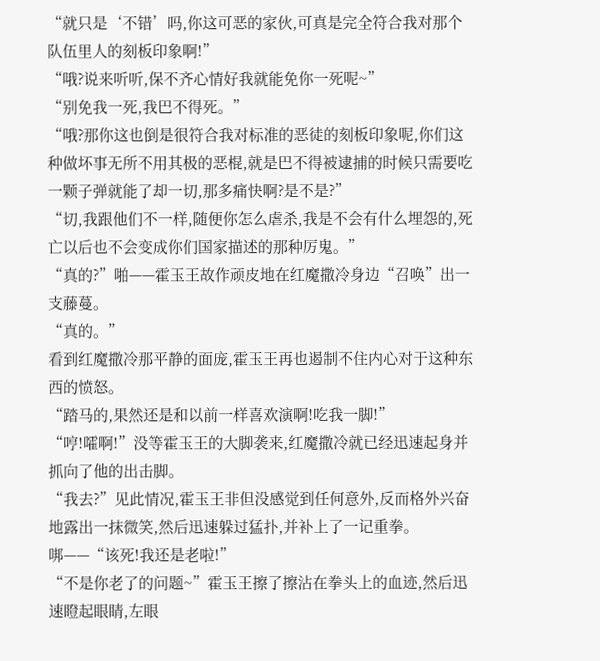“就只是‘不错’吗,你这可恶的家伙,可真是完全符合我对那个队伍里人的刻板印象啊!”
“哦?说来听听,保不齐心情好我就能免你一死呢~”
“别免我一死,我巴不得死。”
“哦?那你这也倒是很符合我对标准的恶徒的刻板印象呢,你们这种做坏事无所不用其极的恶棍,就是巴不得被逮捕的时候只需要吃一颗子弹就能了却一切,那多痛快啊?是不是?”
“切,我跟他们不一样,随便你怎么虐杀,我是不会有什么埋怨的,死亡以后也不会变成你们国家描述的那种厉鬼。”
“真的?”啪——霍玉王故作顽皮地在红魔撒冷身边“召唤”出一支藤蔓。
“真的。”
看到红魔撒冷那平静的面庞,霍玉王再也遏制不住内心对于这种东西的愤怒。
“踏马的,果然还是和以前一样喜欢演啊!吃我一脚!”
“哼!嚯啊!”没等霍玉王的大脚袭来,红魔撒冷就已经迅速起身并抓向了他的出击脚。
“我去?”见此情况,霍玉王非但没感觉到任何意外,反而格外兴奋地露出一抹微笑,然后迅速躲过猛扑,并补上了一记重拳。
𠳐——“该死!我还是老啦!”
“不是你老了的问题~”霍玉王擦了擦沾在拳头上的血迹,然后迅速瞪起眼睛,左眼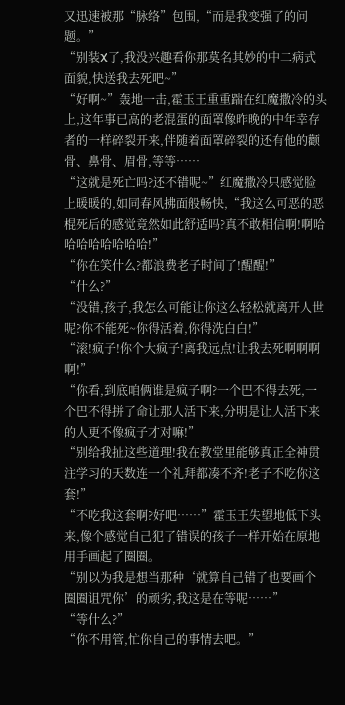又迅速被那“脉络”包围,“而是我变强了的问题。”
“别装X了,我没兴趣看你那莫名其妙的中二病式面貌,快送我去死吧~”
“好啊~”轰地一击,霍玉王重重踹在红魔撒冷的头上,这年事已高的老混蛋的面罩像昨晚的中年幸存者的一样碎裂开来,伴随着面罩碎裂的还有他的颧骨、鼻骨、眉骨,等等……
“这就是死亡吗?还不错呢~”红魔撒冷只感觉脸上暖暖的,如同春风拂面般畅快,“我这么可恶的恶棍死后的感觉竟然如此舒适吗?真不敢相信啊!啊哈哈哈哈哈哈哈哈!”
“你在笑什么?都浪费老子时间了!醒醒!”
“什么?”
“没错,孩子,我怎么可能让你这么轻松就离开人世呢?你不能死~你得活着,你得洗白白!”
“滚!疯子!你个大疯子!离我远点!让我去死啊啊啊啊!”
“你看,到底咱俩谁是疯子啊?一个巴不得去死,一个巴不得拼了命让那人活下来,分明是让人活下来的人更不像疯子才对嘛!”
“别给我扯这些道理!我在教堂里能够真正全神贯注学习的天数连一个礼拜都凑不齐!老子不吃你这套!”
“不吃我这套啊?好吧……”霍玉王失望地低下头来,像个感觉自己犯了错误的孩子一样开始在原地用手画起了圈圈。
“别以为我是想当那种‘就算自己错了也要画个圈圈诅咒你’的顽劣,我这是在等呢……”
“等什么?”
“你不用管,忙你自己的事情去吧。”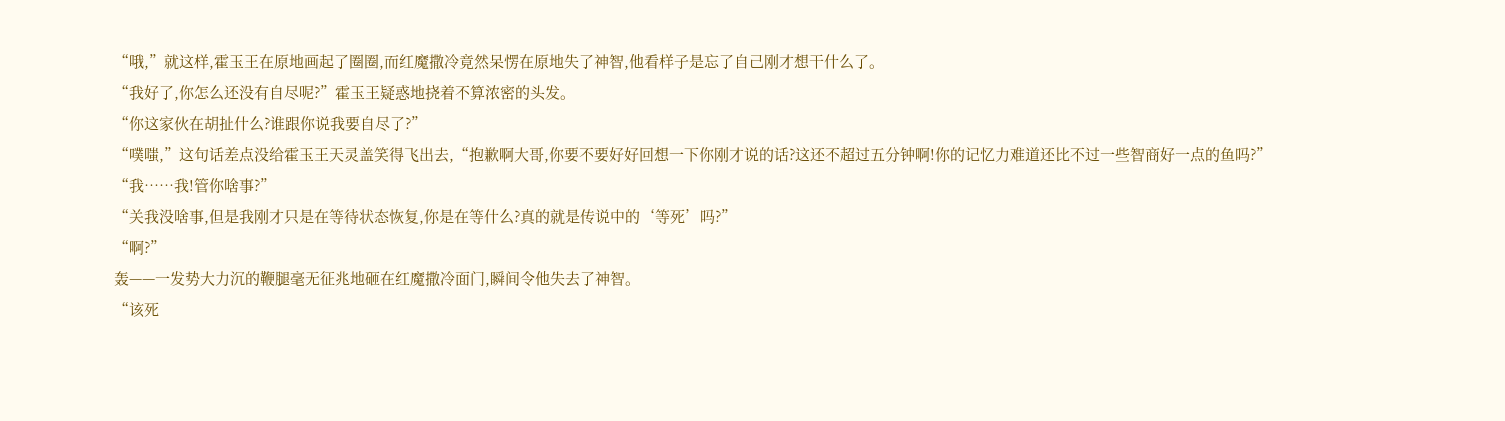“哦,”就这样,霍玉王在原地画起了圈圈,而红魔撒冷竟然呆愣在原地失了神智,他看样子是忘了自己刚才想干什么了。
“我好了,你怎么还没有自尽呢?”霍玉王疑惑地挠着不算浓密的头发。
“你这家伙在胡扯什么?谁跟你说我要自尽了?”
“噗嗤,”这句话差点没给霍玉王天灵盖笑得飞出去,“抱歉啊大哥,你要不要好好回想一下你刚才说的话?这还不超过五分钟啊!你的记忆力难道还比不过一些智商好一点的鱼吗?”
“我……我!管你啥事?”
“关我没啥事,但是我刚才只是在等待状态恢复,你是在等什么?真的就是传说中的‘等死’吗?”
“啊?”
轰——一发势大力沉的鞭腿毫无征兆地砸在红魔撒冷面门,瞬间令他失去了神智。
“该死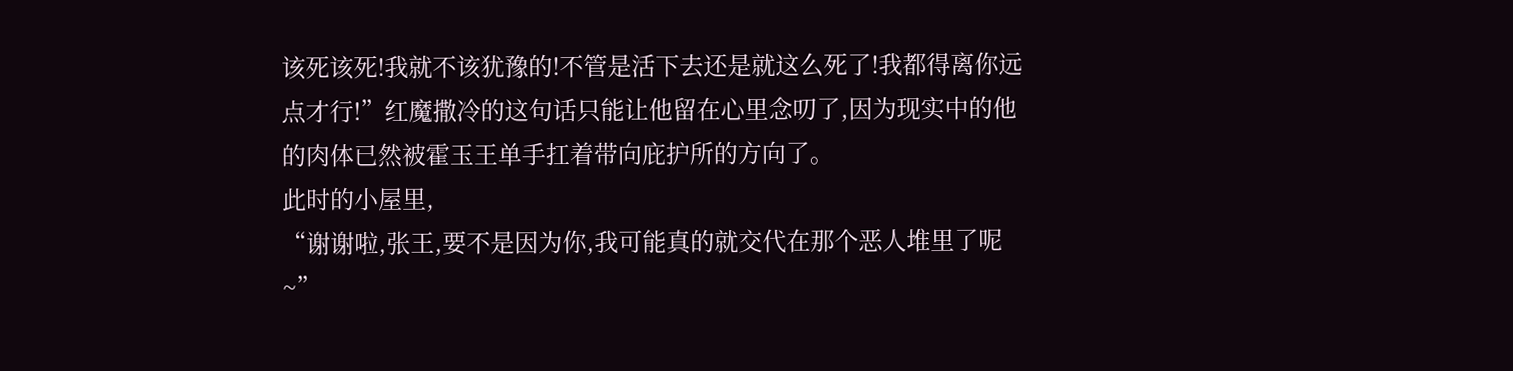该死该死!我就不该犹豫的!不管是活下去还是就这么死了!我都得离你远点才行!”红魔撒冷的这句话只能让他留在心里念叨了,因为现实中的他的肉体已然被霍玉王单手扛着带向庇护所的方向了。
此时的小屋里,
“谢谢啦,张王,要不是因为你,我可能真的就交代在那个恶人堆里了呢~”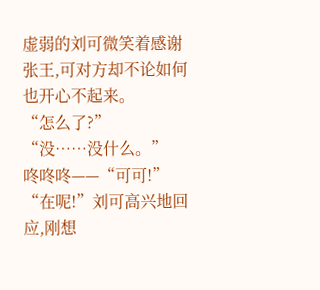虚弱的刘可微笑着感谢张王,可对方却不论如何也开心不起来。
“怎么了?”
“没……没什么。”
咚咚咚——“可可!”
“在呢!”刘可高兴地回应,刚想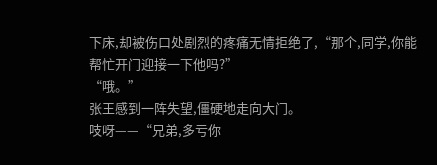下床,却被伤口处剧烈的疼痛无情拒绝了,“那个,同学,你能帮忙开门迎接一下他吗?”
“哦。”
张王感到一阵失望,僵硬地走向大门。
吱呀——“兄弟,多亏你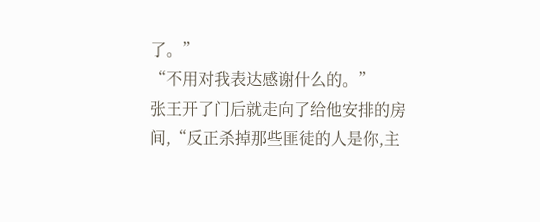了。”
“不用对我表达感谢什么的。”
张王开了门后就走向了给他安排的房间,“反正杀掉那些匪徒的人是你,主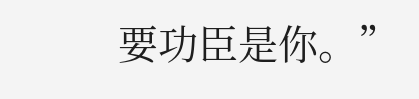要功臣是你。”